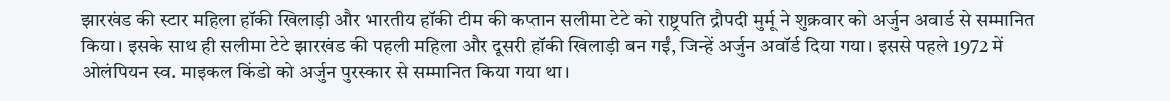झारखंड की स्टार महिला हॉकी खिलाड़ी और भारतीय हॉकी टीम की कप्तान सलीमा टेटे को राष्ट्रपति द्रौपदी मुर्मू ने शुक्रवार को अर्जुन अवार्ड से सम्मानित किया। इसके साथ ही सलीमा टेटे झारखंड की पहली महिला और दूसरी हॉकी खिलाड़ी बन गईं, जिन्हें अर्जुन अवॉर्ड दिया गया। इससे पहले 1972 में ओलंपियन स्व. माइकल किंडो को अर्जुन पुरस्कार से सम्मानित किया गया था।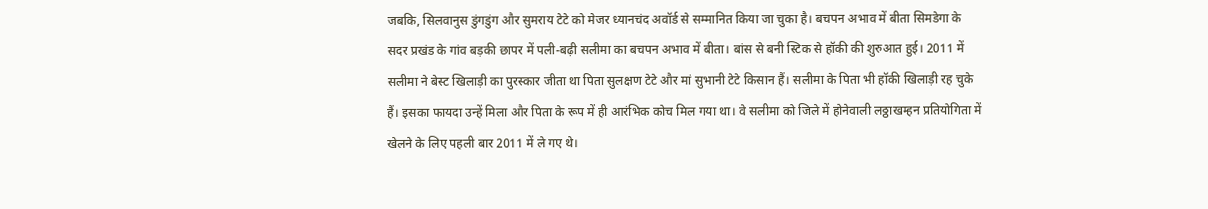जबकि, सिलवानुस डुंगडुंग और सुमराय टेटे को मेजर ध्यानचंद अवॉर्ड से सम्मानित किया जा चुका है। बचपन अभाव में बीता सिमडेगा के सदर प्रखंड के गांव बड़की छापर में पली-बढ़ी सलीमा का बचपन अभाव में बीता। बांस से बनी स्टिक से हॉकी की शुरुआत हुई। 2011 में सलीमा ने बेस्ट खिलाड़ी का पुरस्कार जीता था पिता सुलक्षण टेटे और मां सुभानी टेटे किसान हैं। सलीमा के पिता भी हॉकी खिलाड़ी रह चुके हैं। इसका फायदा उन्हें मिला और पिता के रूप में ही आरंभिक कोच मिल गया था। वे सलीमा को जिले में होनेवाली लठ्ठाखम्हन प्रतियोगिता में खेलने के लिए पहली बार 2011 में ले गए थे।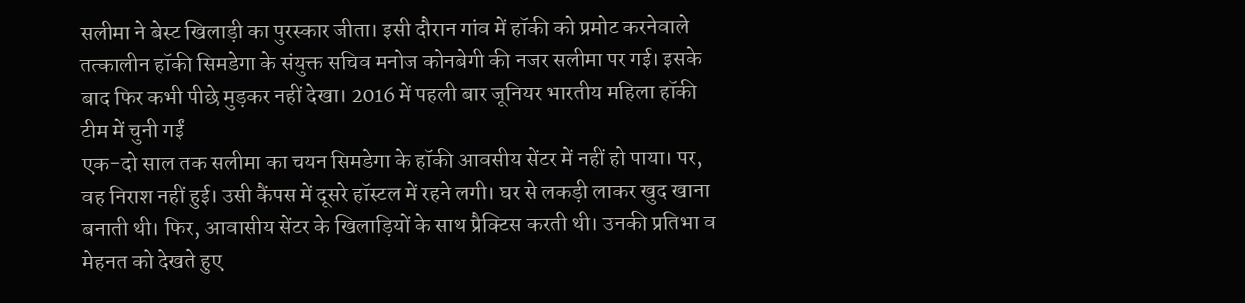सलीमा ने बेस्ट खिलाड़ी का पुरस्कार जीता। इसी दौरान गांव में हॉकी को प्रमोट करनेवाले तत्कालीन हॉकी सिमडेगा के संयुक्त सचिव मनोज कोनबेगी की नजर सलीमा पर गई। इसके बाद फिर कभी पीछे मुड़कर नहीं देखा। 2016 में पहली बार जूनियर भारतीय महिला हॉकी टीम में चुनी गईं
एक-दो साल तक सलीमा का चयन सिमडेगा के हॉकी आवसीय सेंटर में नहीं हो पाया। पर, वह निराश नहीं हुई। उसी कैंपस में दूसरे हॉस्टल में रहने लगी। घर से लकड़ी लाकर खुद खाना बनाती थी। फिर, आवासीय सेंटर के खिलाड़ियों के साथ प्रैक्टिस करती थी। उनकी प्रतिभा व मेहनत को देखते हुए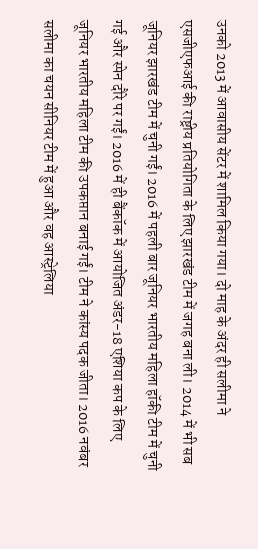उनको 2013 में आवासीय सेंटर में शामिल किया गया। दो माह के अंदर ही सलीमा ने एसजीएफआई की राष्ट्रीय प्रतियोगिता के लिए झारखंड टीम में जगह बना ली। 2014 में भी सब जूनियर झारखंड टीम में चुनी गईं। 2016 में पहली बार जूनियर भारतीय महिला हॉकी टीम में चुनी गई और स्पेन दौरे पर गईं। 2016 में ही बैंकॉक में आयोजित अंडर-18 एशिया कप के लिए जूनियर भारतीय महिला टीम की उपकप्तान बनाई गईं। टीम ने कांस्य पदक जीता। 2016 नवंबर सलीमा का चयन सीनियर टीम में हुआ और वह आस्ट्रेलिया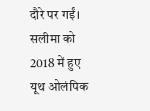दौरे पर गईं। सलीमा को 2018 में हुए यूथ ओलंपिक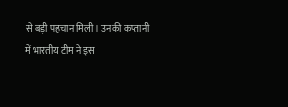से बड़ी पहचान मिली। उनकी कप्तानी में भारतीय टीम ने इस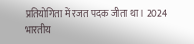प्रतियोगिता में रजत पदक जीता था। 2024 भारतीय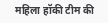महिला हॉकी टीम की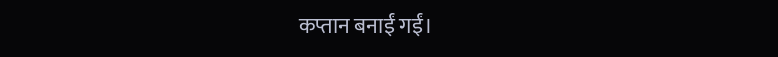कप्तान बनाईं गईं।